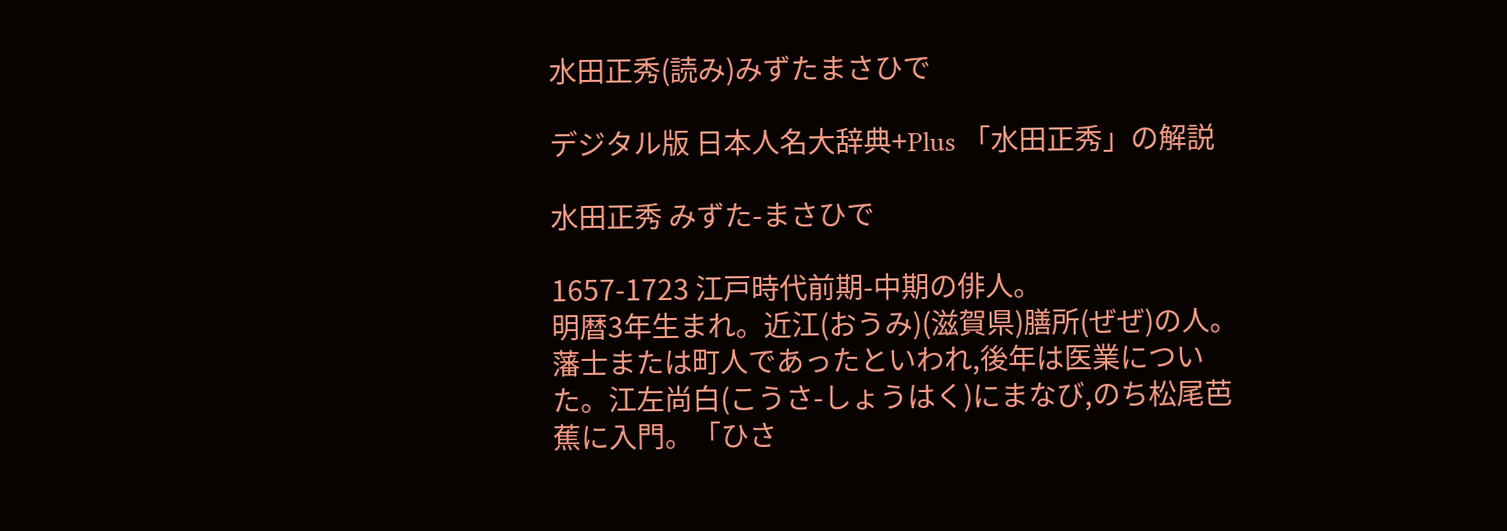水田正秀(読み)みずたまさひで

デジタル版 日本人名大辞典+Plus 「水田正秀」の解説

水田正秀 みずた-まさひで

1657-1723 江戸時代前期-中期の俳人。
明暦3年生まれ。近江(おうみ)(滋賀県)膳所(ぜぜ)の人。藩士または町人であったといわれ,後年は医業についた。江左尚白(こうさ-しょうはく)にまなび,のち松尾芭蕉に入門。「ひさ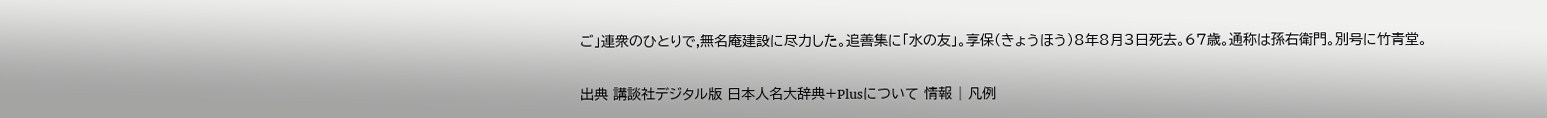ご」連衆のひとりで,無名庵建設に尽力した。追善集に「水の友」。享保(きょうほう)8年8月3日死去。67歳。通称は孫右衛門。別号に竹青堂。

出典 講談社デジタル版 日本人名大辞典+Plusについて 情報 | 凡例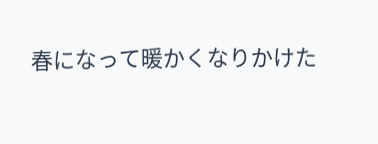春になって暖かくなりかけた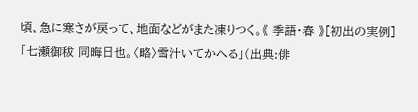頃、急に寒さが戻って、地面などがまた凍りつく。《 季語・春 》[初出の実例]「七瀬御秡 同晦日也。〈略〉雪汁いてかへる」(出典:俳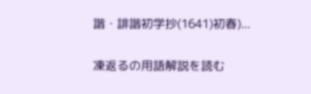諧・誹諧初学抄(1641)初春)...

凍返るの用語解説を読む